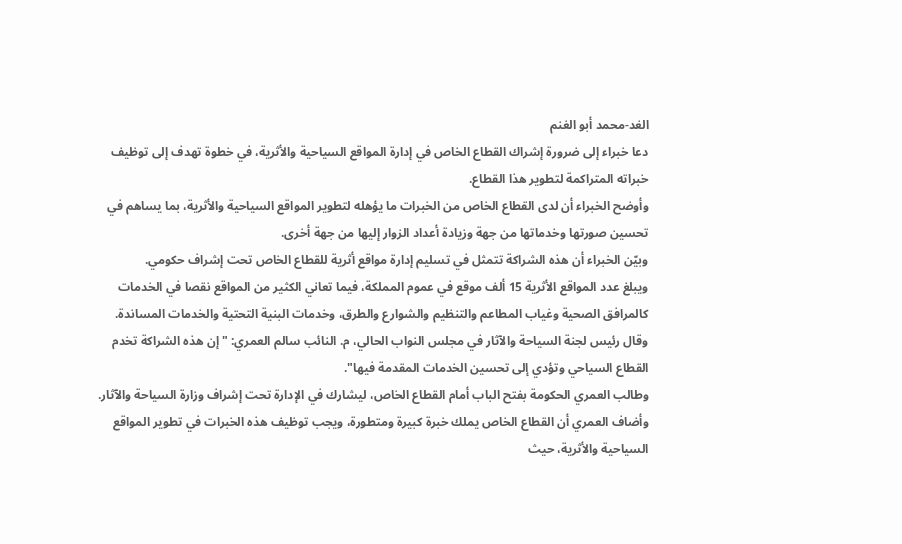الغد-محمد أبو الغنم
دعا خبراء إلى ضرورة إشراك القطاع الخاص في إدارة المواقع السياحية والأثرية، في خطوة تهدف إلى توظيف خبراته المتراكمة لتطوير هذا القطاع.
وأوضح الخبراء أن لدى القطاع الخاص من الخبرات ما يؤهله لتطوير المواقع السياحية والأثرية، بما يساهم في تحسين صورتها وخدماتها من جهة وزيادة أعداد الزوار إليها من جهة أخرى.
وبيّن الخبراء أن هذه الشراكة تتمثل في تسليم إدارة مواقع أثرية للقطاع الخاص تحت إشراف حكومي.
ويبلغ عدد المواقع الأثرية 15 ألف موقع في عموم المملكة، فيما تعاني الكثير من المواقع نقصا في الخدمات كالمرافق الصحية وغياب المطاعم والتنظيم والشوارع والطرق، وخدمات البنية التحتية والخدمات المساندة.
وقال رئيس لجنة السياحة والآثار في مجلس النواب الحالي، م. النائب سالم العمري: "إن هذه الشراكة تخدم القطاع السياحي وتؤدي إلى تحسين الخدمات المقدمة فيها".
وطالب العمري الحكومة بفتح الباب أمام القطاع الخاص، ليشارك في الإدارة تحت إشراف وزارة السياحة والآثار.
وأضاف العمري أن القطاع الخاص يملك خبرة كبيرة ومتطورة، ويجب توظيف هذه الخبرات في تطوير المواقع السياحية والأثرية، حيث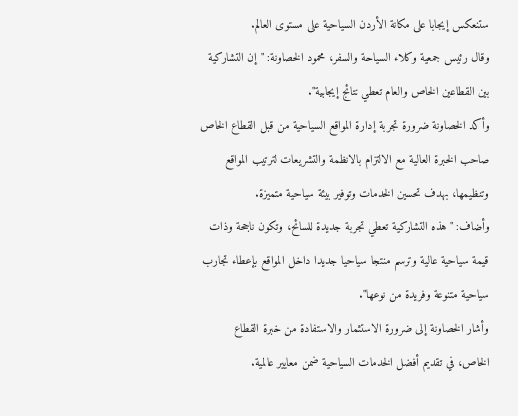ستنعكس إيجابا على مكانة الأردن السياحية على مستوى العالم.
وقال رئيس جمعية وكلاء السياحة والسفر، محمود الخصاونة: "إن التشاركية بين القطاعين الخاص والعام تعطي نتائج إيجابية".
وأكد الخصاونة ضرورة تجربة إدارة المواقع السياحية من قبل القطاع الخاص صاحب الخبرة العالية مع الالتزام بالانظمة والتشريعات لترتيب المواقع وتنظيمها، بهدف تحسين الخدمات وتوفير بيئة سياحية متميزة.
وأضاف: "هذه التشاركية تعطي تجربة جديدة للسائح، وتكون ناجحة وذات قيمة سياحية عالية وترسم منتجا سياحيا جديدا داخل المواقع بإعطاء تجارب سياحية متنوعة وفريدة من نوعها".
وأشار الخصاونة إلى ضرورة الاستثمار والاستفادة من خبرة القطاع الخاص، في تقديم أفضل الخدمات السياحية ضمن معايير عالمية.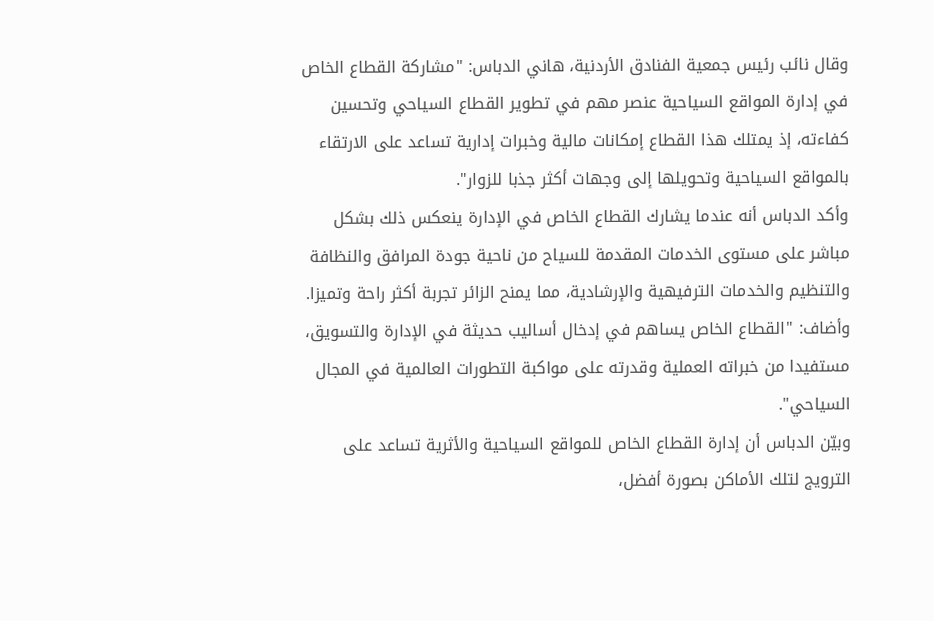وقال نائب رئيس جمعية الفنادق الأردنية، هاني الدباس: "مشاركة القطاع الخاص في إدارة المواقع السياحية عنصر مهم في تطوير القطاع السياحي وتحسين كفاءته، إذ يمتلك هذا القطاع إمكانات مالية وخبرات إدارية تساعد على الارتقاء بالمواقع السياحية وتحويلها إلى وجهات أكثر جذبا للزوار".
وأكد الدباس أنه عندما يشارك القطاع الخاص في الإدارة ينعكس ذلك بشكل مباشر على مستوى الخدمات المقدمة للسياح من ناحية جودة المرافق والنظافة والتنظيم والخدمات الترفيهية والإرشادية، مما يمنح الزائر تجربة أكثر راحة وتميزا.
وأضاف: "القطاع الخاص يساهم في إدخال أساليب حديثة في الإدارة والتسويق، مستفيدا من خبراته العملية وقدرته على مواكبة التطورات العالمية في المجال السياحي".
وبيّن الدباس أن إدارة القطاع الخاص للمواقع السياحية والأثرية تساعد على الترويج لتلك الأماكن بصورة أفضل،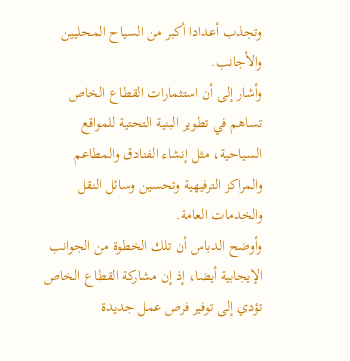وتجذب أعدادا أكبر من السياح المحليين والأجانب.
وأشار إلى أن استثمارات القطاع الخاص تساهم في تطوير البنية التحتية للمواقع السياحية، مثل إنشاء الفنادق والمطاعم والمراكز الترفيهية وتحسين وسائل النقل والخدمات العامة.
وأوضح الدباس أن تلك الخطوة من الجوانب الإيجابية أيضا، إذ إن مشاركة القطاع الخاص تؤدي إلى توفير فرص عمل جديدة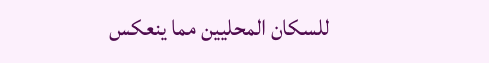للسكان المحليين مما ينعكس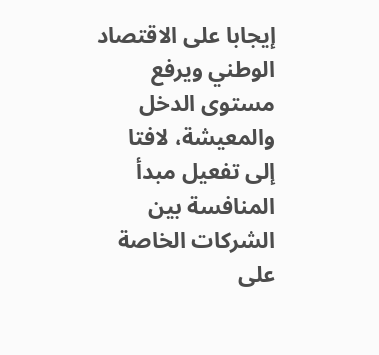إيجابا على الاقتصاد الوطني ويرفع مستوى الدخل والمعيشة، لافتا إلى تفعيل مبدأ المنافسة بين الشركات الخاصة على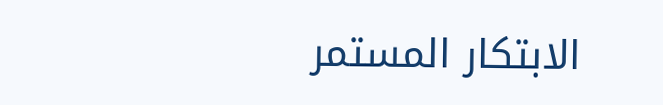الابتكار المستمر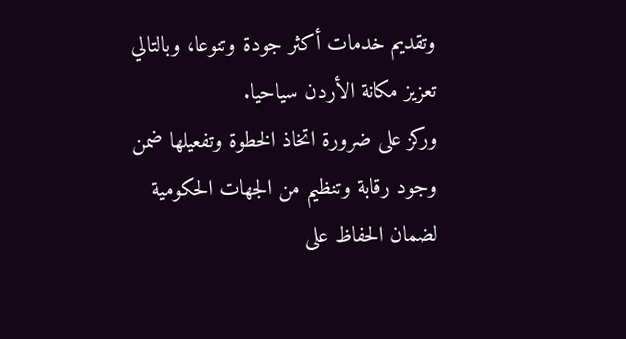وتقديم خدمات أكثر جودة وتنوعا، وبالتالي تعزيز مكانة الأردن سياحيا.
وركز على ضرورة اتخاذ الخطوة وتفعيلها ضمن وجود رقابة وتنظيم من الجهات الحكومية لضمان الحفاظ على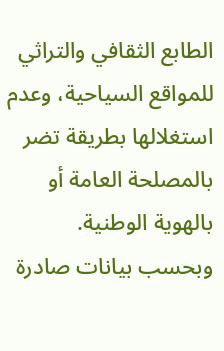الطابع الثقافي والتراثي للمواقع السياحية، وعدم استغلالها بطريقة تضر بالمصلحة العامة أو بالهوية الوطنية.
وبحسب بيانات صادرة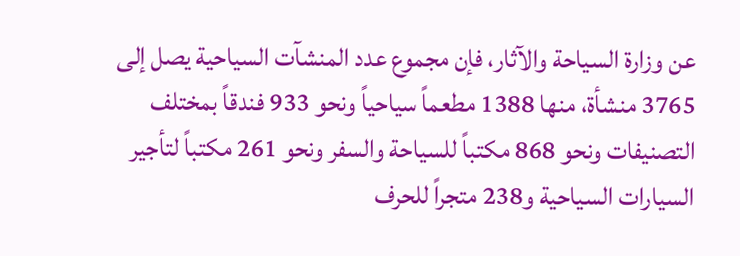عن وزارة السياحة والآثار، فإن مجموع عدد المنشآت السياحية يصل إلى 3765 منشأة، منها 1388 مطعماً سياحياً ونحو 933 فندقاً بمختلف التصنيفات ونحو 868 مكتباً للسياحة والسفر ونحو 261 مكتباً لتأجير السيارات السياحية و238 متجراً للحرف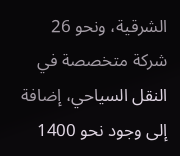الشرقية، ونحو 26 شركة متخصصة في النقل السياحي، إضافة إلى وجود نحو 1400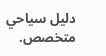دليل سياحي متخصص.